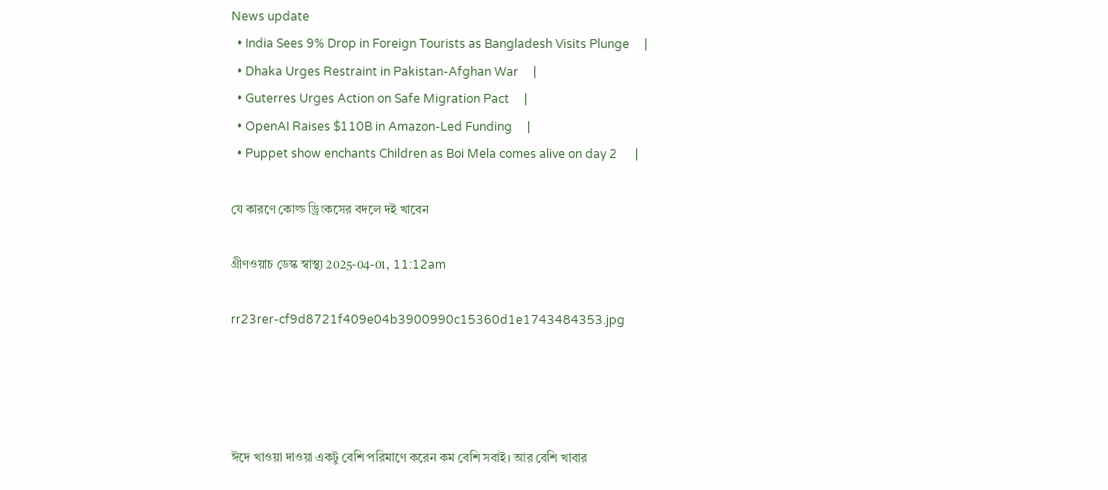News update
  • India Sees 9% Drop in Foreign Tourists as Bangladesh Visits Plunge     |
  • Dhaka Urges Restraint in Pakistan-Afghan War     |
  • Guterres Urges Action on Safe Migration Pact     |
  • OpenAI Raises $110B in Amazon-Led Funding     |
  • Puppet show enchants Children as Boi Mela comes alive on day 2      |

যে কারণে কোল্ড ড্রিংকসের বদলে দই খাবেন

গ্রীণওয়াচ ডেস্ক স্বাস্থ্য 2025-04-01, 11:12am

rr23rer-cf9d8721f409e04b3900990c15360d1e1743484353.jpg




ঈদে খাওয়া দাওয়া একটু বেশি পরিমাণে করেন কম বেশি সবাই। আর বেশি খাবার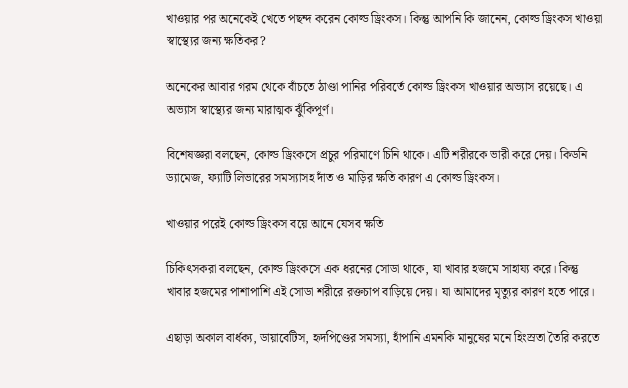খাওয়ার পর অনেকেই খেতে পছন্দ করেন কোল্ড ড্রিংকস। কিন্তু আপনি কি জানেন, কোল্ড ড্রিংকস খাওয়া স্বাস্থ্যের জন্য ক্ষতিকর?

অনেকের আবার গরম থেকে বাঁচতে ঠাণ্ডা পানির পরিবর্তে কোল্ড ড্রিংকস খাওয়ার অভ্যাস রয়েছে। এ অভ্যাস স্বাস্থ্যের জন্য মারাত্মক ঝুঁকিপূর্ণ।

বিশেষজ্ঞরা বলছেন, কোল্ড ড্রিংকসে প্রচুর পরিমাণে চিনি থাকে। এটি শরীরকে ভারী করে দেয়। কিডনি ড্যামেজ, ফ্যাটি লিভারের সমস্যাসহ দাঁত ও মাড়ির ক্ষতি কারণ এ কোল্ড ড্রিংকস।

খাওয়ার পরেই কোল্ড ড্রিংকস বয়ে আনে যেসব ক্ষতি

চিকিৎসকরা বলছেন, কোল্ড ড্রিংকসে এক ধরনের সোডা থাকে, যা খাবার হজমে সাহায্য করে। কিন্তু খাবার হজমের পাশাপাশি এই সোডা শরীরে রক্তচাপ বাড়িয়ে দেয়। যা আমাদের মৃত্যুর কারণ হতে পারে।

এছাড়া অকাল বার্ধক্য, ডায়াবেটিস, হৃদপিণ্ডের সমস্যা, হাঁপানি এমনকি মানুষের মনে হিংস্রতা তৈরি করতে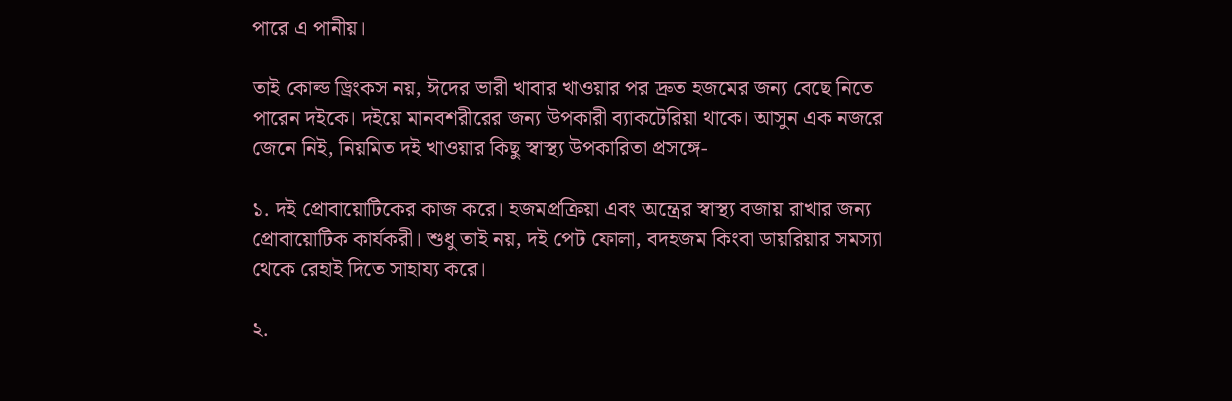পারে এ পানীয়।

তাই কোল্ড ড্রিংকস নয়, ঈদের ভারী খাবার খাওয়ার পর দ্রুত হজমের জন্য বেছে নিতে পারেন দইকে। দইয়ে মানবশরীরের জন্য উপকারী ব্যাকটেরিয়া থাকে। আসুন এক নজরে জেনে নিই, নিয়মিত দই খাওয়ার কিছু স্বাস্থ্য উপকারিতা প্রসঙ্গে-

১. দই প্রোবায়োটিকের কাজ করে। হজমপ্রক্রিয়া এবং অন্ত্রের স্বাস্থ্য বজায় রাখার জন্য প্রোবায়োটিক কার্যকরী। শুধু তাই নয়, দই পেট ফোলা, বদহজম কিংবা ডায়রিয়ার সমস্যা থেকে রেহাই দিতে সাহায্য করে।

২.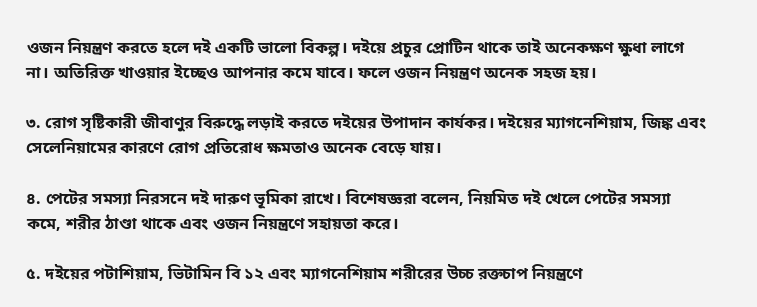ওজন নিয়ন্ত্রণ করতে হলে দই একটি ভালো বিকল্প। দইয়ে প্রচুর প্রোটিন থাকে তাই অনেকক্ষণ ক্ষুধা লাগে না। অতিরিক্ত খাওয়ার ইচ্ছেও আপনার কমে যাবে। ফলে ওজন নিয়ন্ত্রণ অনেক সহজ হয়।

৩. রোগ সৃষ্টিকারী জীবাণুর বিরুদ্ধে লড়াই করতে দইয়ের উপাদান কার্যকর। দইয়ের ম্যাগনেশিয়াম, জিঙ্ক এবং সেলেনিয়ামের কারণে রোগ প্রতিরোধ ক্ষমতাও অনেক বেড়ে যায়।

৪. পেটের সমস্যা নিরসনে দই দারুণ ভূমিকা রাখে। বিশেষজ্ঞরা বলেন, নিয়মিত দই খেলে পেটের সমস্যা কমে, শরীর ঠাণ্ডা থাকে এবং ওজন নিয়ন্ত্রণে সহায়তা করে।

৫. দইয়ের পটাশিয়াম, ভিটামিন বি ১২ এবং ম্যাগনেশিয়াম শরীরের উচ্চ রক্তচাপ নিয়ন্ত্রণে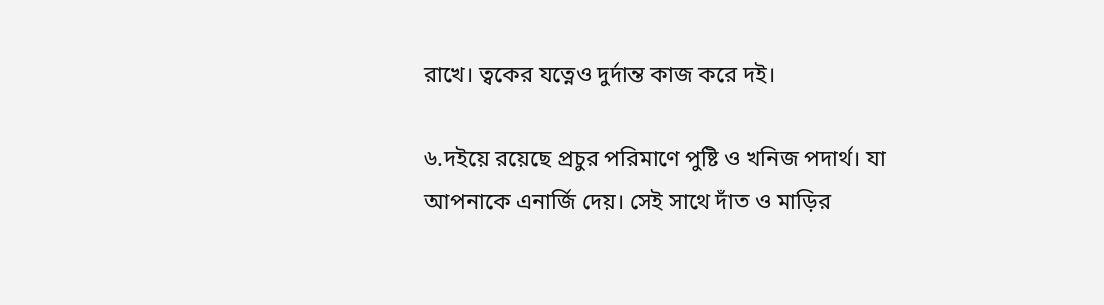রাখে। ত্বকের যত্নেও দুর্দান্ত কাজ করে দই।

৬.দইয়ে রয়েছে প্রচুর পরিমাণে পুষ্টি ও খনিজ পদার্থ। যা আপনাকে এনার্জি দেয়। সেই সাথে দাঁত ও মাড়ির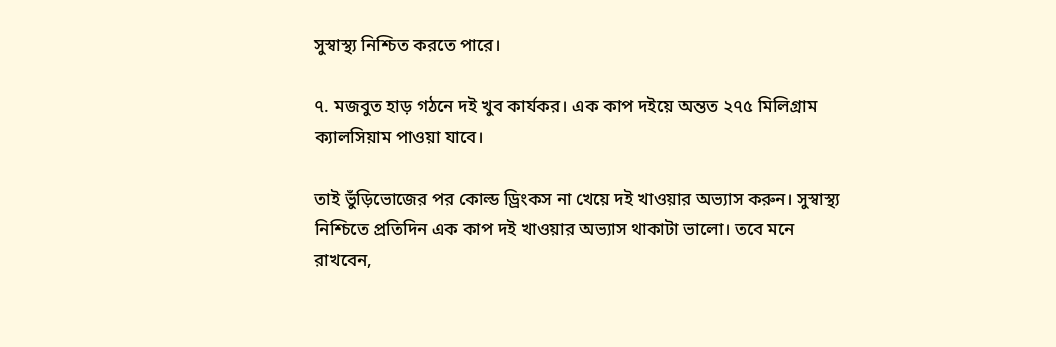সুস্বাস্থ্য নিশ্চিত করতে পারে।

৭. মজবুত হাড় গঠনে দই খুব কার্যকর। এক কাপ দইয়ে অন্তত ২৭৫ মিলিগ্রাম ক্যালসিয়াম পাওয়া যাবে।

তাই ভুঁড়িভোজের পর কোল্ড ড্রিংকস না খেয়ে দই খাওয়ার অভ্যাস করুন। সুস্বাস্থ্য নিশ্চিতে প্রতিদিন এক কাপ দই খাওয়ার অভ্যাস থাকাটা ভালো। তবে মনে রাখবেন,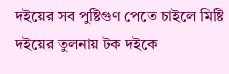দইয়ের সব পুষ্টিগুণ পেতে চাইলে মিষ্টি দইয়ের তুলনায় টক দইকে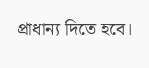প্রাধান্য দিতে হবে।